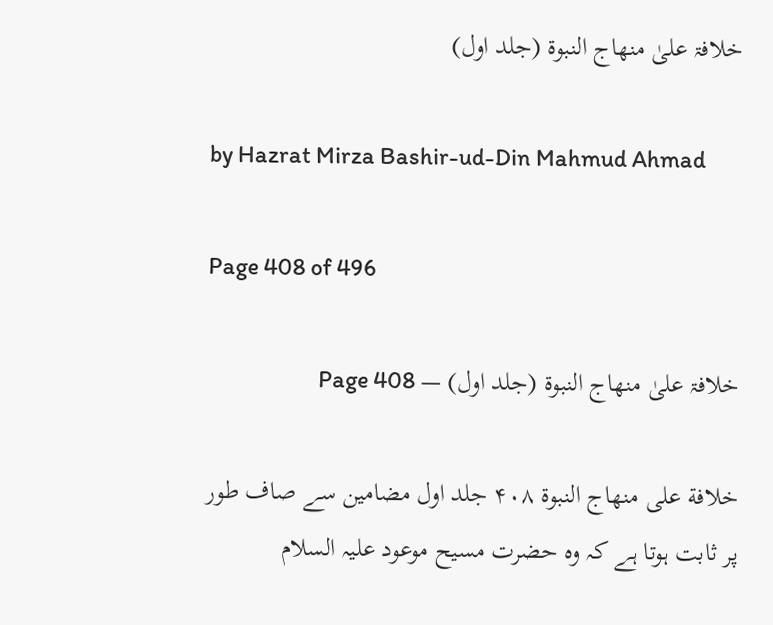خلافۃ علیٰ منھاج النبوۃ (جلد اول)

by Hazrat Mirza Bashir-ud-Din Mahmud Ahmad

Page 408 of 496

خلافۃ علیٰ منھاج النبوۃ (جلد اول) — Page 408

خلافة على منهاج النبوة ۴۰۸ جلد اول مضامین سے صاف طور پر ثابت ہوتا ہے کہ وہ حضرت مسیح موعود علیہ السلام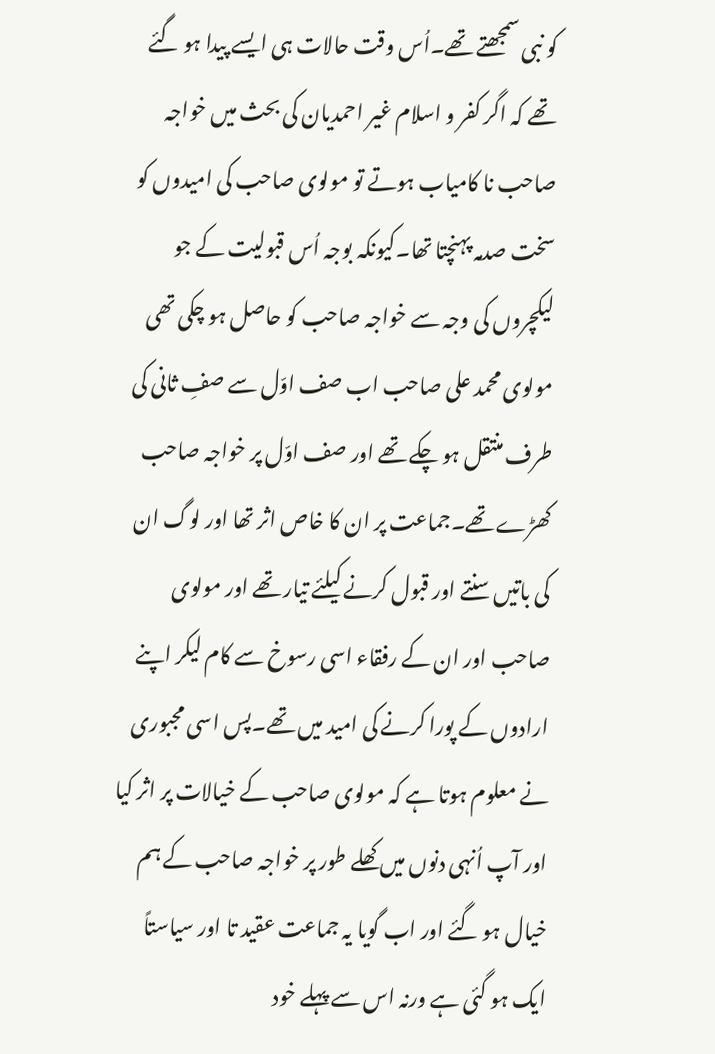کو نبی سمجھتے تھے۔اُس وقت حالات ہی ایسے پیدا ہو گئے تھے کہ اگر کفر و اسلام غیر احمدیان کی بحث میں خواجہ صاحب نا کامیاب ہوتے تو مولوی صاحب کی امیدوں کو سخت صدمہ پہنچتا تھا۔کیونکہ بوجہ اُس قبولیت کے جو لیکچروں کی وجہ سے خواجہ صاحب کو حاصل ہو چکی تھی مولوی محمد علی صاحب اب صف اوّل سے صفِ ثانی کی طرف منتقل ہو چکے تھے اور صف اوّل پر خواجہ صاحب کھڑے تھے۔جماعت پر ان کا خاص اثر تھا اور لوگ ان کی باتیں سنتے اور قبول کرنے کیلئے تیار تھے اور مولوی صاحب اور ان کے رفقاء اسی رسوخ سے کام لیکر اپنے ارادوں کے پورا کرنے کی امید میں تھے۔پس اسی مجبوری نے معلوم ہوتا ہے کہ مولوی صاحب کے خیالات پر اثر کیا اور آپ اُنہی دنوں میں کھلے طور پر خواجہ صاحب کے ہم خیال ہو گئے اور اب گویا یہ جماعت عقید تا اور سیاستاً ایک ہو گئی ہے ورنہ اس سے پہلے خود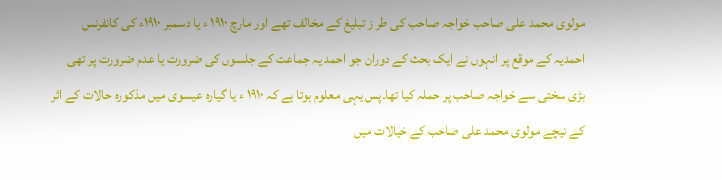مولوی محمد علی صاحب خواجہ صاحب کی طر ز تبلیغ کے مخالف تھے اور مارچ ۱۹۱۰ ء یا دسمبر ۱۹۱۰ء کی کانفرنس احمدیہ کے موقع پر انہوں نے ایک بحث کے دوران جو احمد یہ جماعت کے جلسوں کی ضرورت یا عدم ضرورت پر تھی بڑی سختی سے خواجہ صاحب پر حملہ کیا تھا۔پس یہی معلوم ہوتا ہے کہ ۱۹۱۰ ء یا گیارہ عیسوی میں مذکورہ حالات کے اثر کے نیچے مولوی محمد علی صاحب کے خیالات میں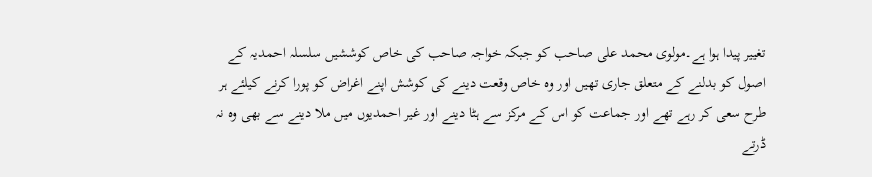تغییر پیدا ہوا ہے۔مولوی محمد علی صاحب کو جبکہ خواجہ صاحب کی خاص کوششیں سلسلہ احمدیہ کے اصول کو بدلنے کے متعلق جاری تھیں اور وہ خاص وقعت دینے کی کوشش اپنے اغراض کو پورا کرنے کیلئے ہر طرح سعی کر رہے تھے اور جماعت کو اس کے مرکز سے ہٹا دینے اور غیر احمدیوں میں ملا دینے سے بھی وہ نہ ڈرتے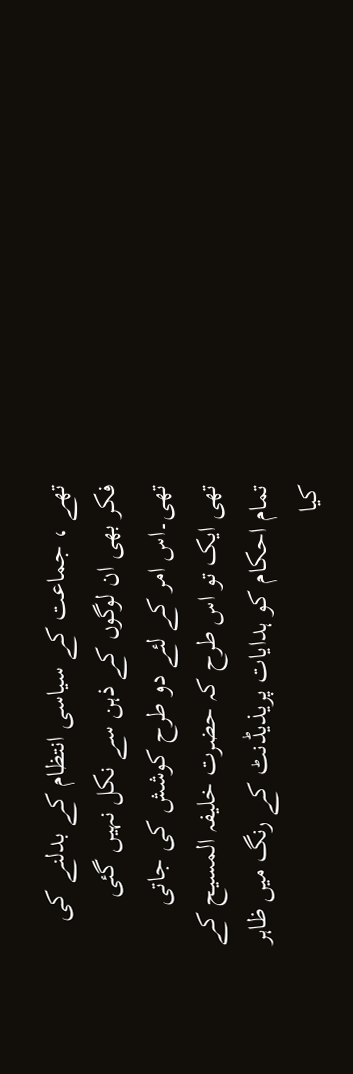تھے ، جماعت کے سیاسی انتظام کے بدلنے کی فکر بھی ان لوگوں کے ذہن سے نکل نہیں گئی تھی۔اس امر کے لئے دو طرح کوشش کی جاتی تھی ایک تو اس طرح کہ حضرت خلیفہ المسیح کے تمام احکام کو ہدایات پریذیڈنٹ کے رنگ میں ظاہر کیا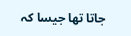جاتا تھا جیسا کہ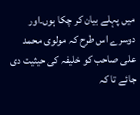میں پہلے بیان کر چکا ہوں۔اور دوسرے اس طرح کہ مولوی محمد علی صاحب کو خلیفہ کی حیثیت دی جائے تا کہ